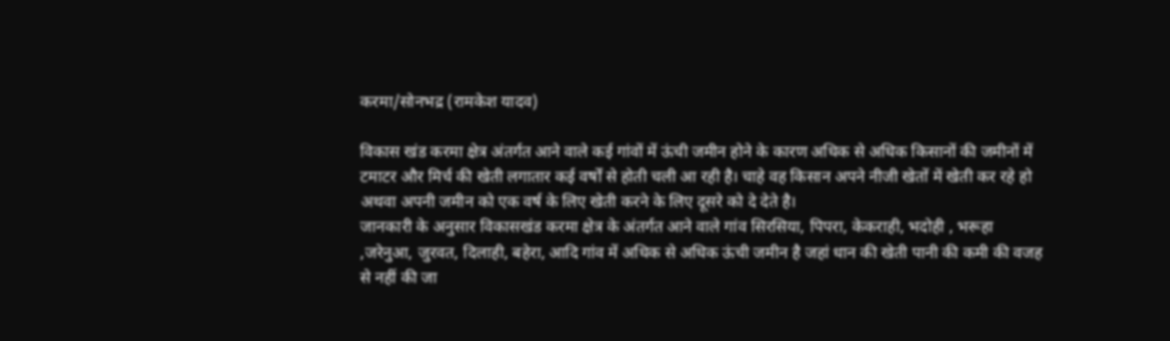करमा/सोनभद्र (रामकेश यादव)

विकास खंड करमा क्षेत्र अंतर्गत आने वाले कई गांवों में ऊंची जमीन होने के कारण अधिक से अधिक किसानों की जमीनों में टमाटर और मिर्च की खेती लगातार कई वर्षों से होती चली आ रही है। चाहे वह किसान अपने नीजी खेतों में खेती कर रहे हो अथवा अपनी जमीन को एक वर्ष के लिए खेती करने के लिए दूसरे को दे देते है।
जानकारी के अनुसार विकासखंड करमा क्षेत्र के अंतर्गत आने वाले गांव सिरसिया, पिपरा, केकराही, भदोही , भरूहा ,जरेनुआ, जुरवत, दिलाही, बहेरा, आदि गांव में अधिक से अधिक ऊंची जमीन है जहां धान की खेती पानी की कमी की वजह से नहीं की जा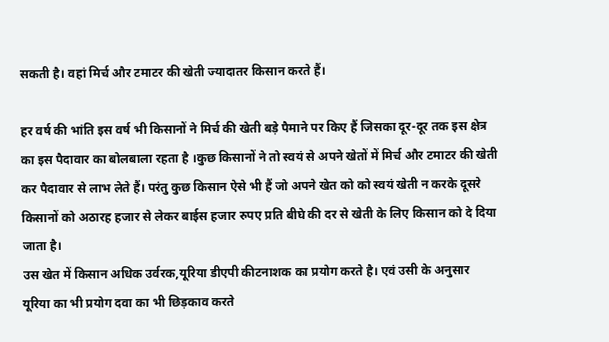सकती है। वहां मिर्च और टमाटर की खेती ज्यादातर किसान करते हैं।

हर वर्ष की भांति इस वर्ष भी किसानों ने मिर्च की खेती बड़े पैमाने पर किए हैं जिसका दूर-दूर तक इस क्षेत्र का इस पैदावार का बोलबाला रहता है ।कुछ किसानों ने तो स्वयं से अपने खेतों में मिर्च और टमाटर की खेती कर पैदावार से लाभ लेते हैं। परंतु कुछ किसान ऐसे भी हैं जो अपने खेत को को स्वयं खेती न करके दूसरे किसानों को अठारह हजार से लेकर बाईस हजार रुपए प्रति बीघे की दर से खेती के लिए किसान को दे दिया जाता है।
उस खेत में किसान अधिक उर्वरक,यूरिया डीएपी कीटनाशक का प्रयोग करते है। एवं उसी के अनुसार यूरिया का भी प्रयोग दवा का भी छिड़काव करते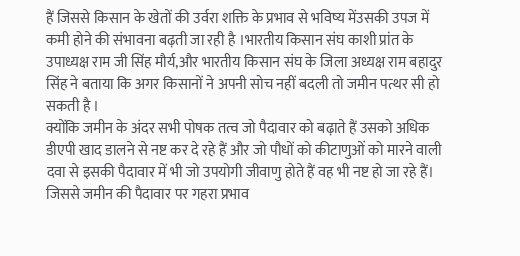हैं जिससे किसान के खेतों की उर्वरा शक्ति के प्रभाव से भविष्य मेंउसकी उपज में कमी होने की संभावना बढ़ती जा रही है ।भारतीय किसान संघ काशी प्रांत के उपाध्यक्ष राम जी सिंह मौर्य,और भारतीय किसान संघ के जिला अध्यक्ष राम बहादुर सिंह ने बताया कि अगर किसानों ने अपनी सोच नहीं बदली तो जमीन पत्थर सी हो सकती है ।
क्योंकि जमीन के अंदर सभी पोषक तत्व जो पैदावार को बढ़ाते हैं उसको अधिक डीएपी खाद डालने से नष्ट कर दे रहे हैं और जो पौधों को कीटाणुओं को मारने वाली दवा से इसकी पैदावार में भी जो उपयोगी जीवाणु होते हैं वह भी नष्ट हो जा रहे हैं। जिससे जमीन की पैदावार पर गहरा प्रभाव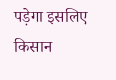पड़ेगा इसलिए किसान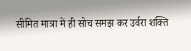सीमित मात्रा में ही सोच समझ कर उर्वरा शक्ति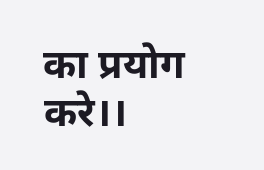का प्रयोग करे।।